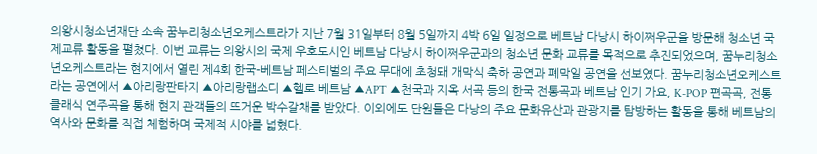의왕시청소년재단 소속 꿈누리청소년오케스트라가 지난 7월 31일부터 8월 5일까지 4박 6일 일정으로 베트남 다낭시 하이쩌우군을 방문해 청소년 국제교류 활동을 펼쳤다. 이번 교류는 의왕시의 국제 우호도시인 베트남 다낭시 하이쩌우군과의 청소년 문화 교류를 목적으로 추진되었으며, 꿈누리청소년오케스트라는 현지에서 열린 제4회 한국-베트남 페스티벌의 주요 무대에 초청돼 개막식 축하 공연과 폐막일 공연을 선보였다. 꿈누리청소년오케스트라는 공연에서 ▲아리랑판타지 ▲아리랑랩소디 ▲헬로 베트남 ▲APT ▲천국과 지옥 서곡 등의 한국 전통곡과 베트남 인기 가요, K-POP 편곡곡, 전통 클래식 연주곡을 통해 현지 관객들의 뜨거운 박수갈채를 받았다. 이외에도 단원들은 다낭의 주요 문화유산과 관광지를 탐방하는 활동을 통해 베트남의 역사와 문화를 직접 체험하며 국제적 시야를 넓혔다.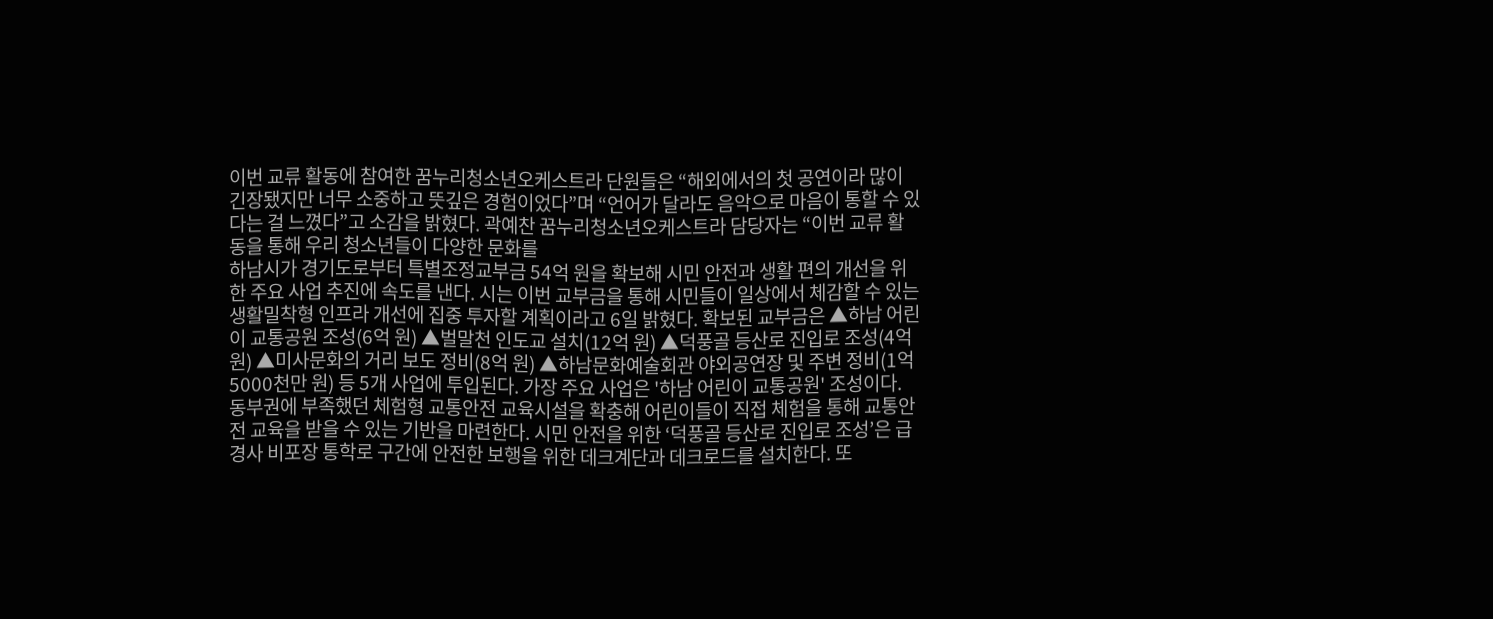이번 교류 활동에 참여한 꿈누리청소년오케스트라 단원들은 “해외에서의 첫 공연이라 많이 긴장됐지만 너무 소중하고 뜻깊은 경험이었다”며 “언어가 달라도 음악으로 마음이 통할 수 있다는 걸 느꼈다”고 소감을 밝혔다. 곽예찬 꿈누리청소년오케스트라 담당자는 “이번 교류 활동을 통해 우리 청소년들이 다양한 문화를
하남시가 경기도로부터 특별조정교부금 54억 원을 확보해 시민 안전과 생활 편의 개선을 위한 주요 사업 추진에 속도를 낸다. 시는 이번 교부금을 통해 시민들이 일상에서 체감할 수 있는 생활밀착형 인프라 개선에 집중 투자할 계획이라고 6일 밝혔다. 확보된 교부금은 ▲하남 어린이 교통공원 조성(6억 원) ▲벌말천 인도교 설치(12억 원) ▲덕풍골 등산로 진입로 조성(4억 원) ▲미사문화의 거리 보도 정비(8억 원) ▲하남문화예술회관 야외공연장 및 주변 정비(1억5000천만 원) 등 5개 사업에 투입된다. 가장 주요 사업은 '하남 어린이 교통공원' 조성이다. 동부권에 부족했던 체험형 교통안전 교육시설을 확충해 어린이들이 직접 체험을 통해 교통안전 교육을 받을 수 있는 기반을 마련한다. 시민 안전을 위한 ‘덕풍골 등산로 진입로 조성’은 급경사 비포장 통학로 구간에 안전한 보행을 위한 데크계단과 데크로드를 설치한다. 또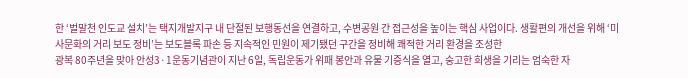한 ‘벌말천 인도교 설치’는 택지개발지구 내 단절된 보행동선을 연결하고, 수변공원 간 접근성을 높이는 핵심 사업이다. 생활편의 개선을 위해 ‘미사문화의 거리 보도 정비’는 보도블록 파손 등 지속적인 민원이 제기됐던 구간을 정비해 쾌적한 거리 환경을 조성한
광복 80주년을 맞아 안성3·1운동기념관이 지난 6일, 독립운동가 위패 봉안과 유물 기증식을 열고, 숭고한 희생을 기리는 엄숙한 자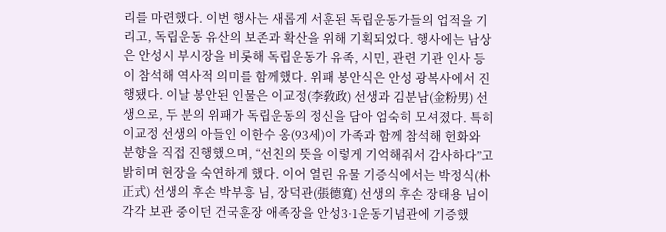리를 마련했다. 이번 행사는 새롭게 서훈된 독립운동가들의 업적을 기리고, 독립운동 유산의 보존과 확산을 위해 기획되었다. 행사에는 남상은 안성시 부시장을 비롯해 독립운동가 유족, 시민, 관련 기관 인사 등이 참석해 역사적 의미를 함께했다. 위패 봉안식은 안성 광복사에서 진행됐다. 이날 봉안된 인물은 이교정(李敎政) 선생과 김분남(金粉男) 선생으로, 두 분의 위패가 독립운동의 정신을 담아 엄숙히 모셔졌다. 특히 이교정 선생의 아들인 이한수 옹(93세)이 가족과 함께 참석해 헌화와 분향을 직접 진행했으며, “선친의 뜻을 이렇게 기억해줘서 감사하다”고 밝히며 현장을 숙연하게 했다. 이어 열린 유물 기증식에서는 박정식(朴正式) 선생의 후손 박부흥 님, 장덕관(張德寬) 선생의 후손 장태용 님이 각각 보관 중이던 건국훈장 애족장을 안성3·1운동기념관에 기증했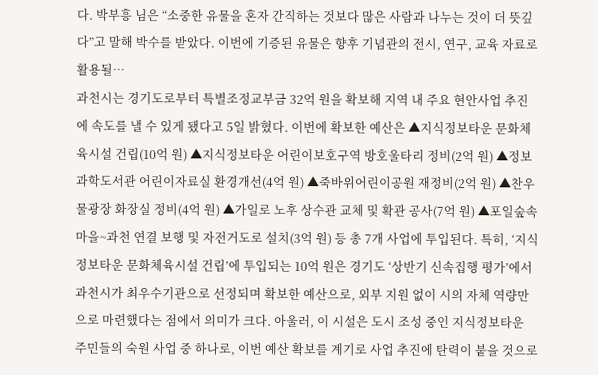다. 박부흥 님은 “소중한 유물을 혼자 간직하는 것보다 많은 사람과 나누는 것이 더 뜻깊다”고 말해 박수를 받았다. 이번에 기증된 유물은 향후 기념관의 전시, 연구, 교육 자료로 활용될…
과천시는 경기도로부터 특별조정교부금 32억 원을 확보해 지역 내 주요 현안사업 추진에 속도를 낼 수 있게 됐다고 5일 밝혔다. 이번에 확보한 예산은 ▲지식정보타운 문화체육시설 건립(10억 원) ▲지식정보타운 어린이보호구역 방호울타리 정비(2억 원) ▲정보과학도서관 어린이자료실 환경개선(4억 원) ▲죽바위어린이공원 재정비(2억 원) ▲찬우물광장 화장실 정비(4억 원) ▲가일로 노후 상수관 교체 및 확관 공사(7억 원) ▲포일숲속마을~과천 연결 보행 및 자전거도로 설치(3억 원) 등 총 7개 사업에 투입된다. 특히, ‘지식정보타운 문화체육시설 건립’에 투입되는 10억 원은 경기도 ‘상반기 신속집행 평가’에서 과천시가 최우수기관으로 선정되며 확보한 예산으로, 외부 지원 없이 시의 자체 역량만으로 마련했다는 점에서 의미가 크다. 아울러, 이 시설은 도시 조성 중인 지식정보타운 주민들의 숙원 사업 중 하나로, 이번 예산 확보를 계기로 사업 추진에 탄력이 붙을 것으로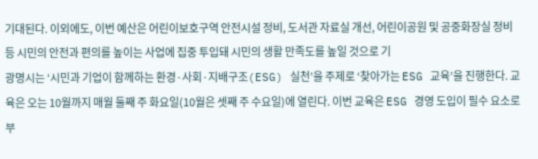기대된다. 이외에도, 이번 예산은 어린이보호구역 안전시설 정비, 도서관 자료실 개선, 어린이공원 및 공중화장실 정비 등 시민의 안전과 편의를 높이는 사업에 집중 투입돼 시민의 생활 만족도를 높일 것으로 기
광명시는 ‘시민과 기업이 함께하는 환경·사회·지배구조(ESG) 실천’을 주제로 ‘찾아가는 ESG 교육’을 진행한다. 교육은 오는 10월까지 매월 둘째 주 화요일(10월은 셋째 주 수요일)에 열린다. 이번 교육은 ESG 경영 도입이 필수 요소로 부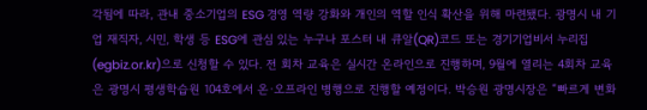각됨에 따라, 관내 중소기업의 ESG 경영 역량 강화와 개인의 역할 인식 확산을 위해 마련됐다. 광명시 내 기업 재직자, 시민, 학생 등 ESG에 관심 있는 누구나 포스터 내 큐알(QR)코드 또는 경기기업비서 누리집(egbiz.or.kr)으로 신청할 수 있다. 전 회차 교육은 실시간 온라인으로 진행하며, 9월에 열리는 4회차 교육은 광명시 평생학습원 104호에서 온·오프라인 병행으로 진행할 예정이다. 박승원 광명시장은 “빠르게 변화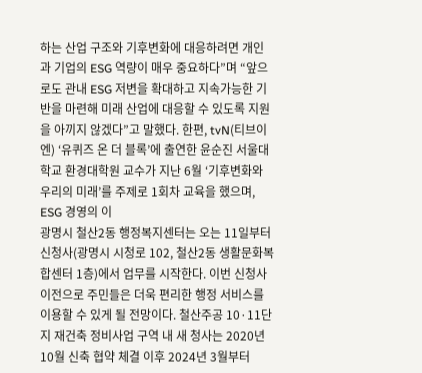하는 산업 구조와 기후변화에 대응하려면 개인과 기업의 ESG 역량이 매우 중요하다”며 “앞으로도 관내 ESG 저변을 확대하고 지속가능한 기반을 마련해 미래 산업에 대응할 수 있도록 지원을 아끼지 않겠다”고 말했다. 한편, tvN(티브이엔) ‘유퀴즈 온 더 블록’에 출연한 윤순진 서울대학교 환경대학원 교수가 지난 6월 ‘기후변화와 우리의 미래’를 주제로 1회차 교육을 했으며, ESG 경영의 이
광명시 철산2동 행정복지센터는 오는 11일부터 신청사(광명시 시청로 102, 철산2동 생활문화복합센터 1층)에서 업무를 시작한다. 이번 신청사 이전으로 주민들은 더욱 편리한 행정 서비스를 이용할 수 있게 될 전망이다. 철산주공 10·11단지 재건축 정비사업 구역 내 새 청사는 2020년 10월 신축 협약 체결 이후 2024년 3월부터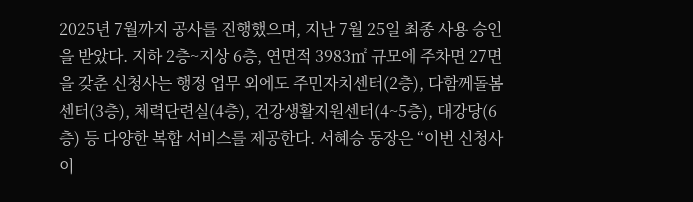2025년 7월까지 공사를 진행했으며, 지난 7월 25일 최종 사용 승인을 받았다. 지하 2층~지상 6층, 연면적 3983㎡ 규모에 주차면 27면을 갖춘 신청사는 행정 업무 외에도 주민자치센터(2층), 다함께돌봄센터(3층), 체력단련실(4층), 건강생활지원센터(4~5층), 대강당(6층) 등 다양한 복합 서비스를 제공한다. 서혜승 동장은 “이번 신청사 이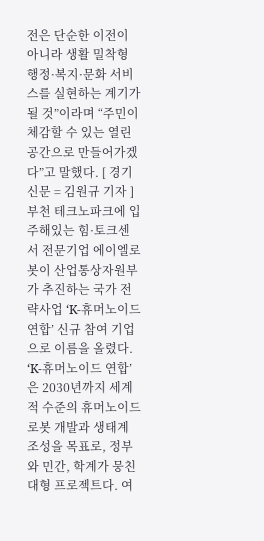전은 단순한 이전이 아니라 생활 밀착형 행정·복지·문화 서비스를 실현하는 계기가 될 것”이라며 “주민이 체감할 수 있는 열린 공간으로 만들어가겠다”고 말했다. [ 경기신문 = 김원규 기자 ]
부천 테크노파크에 입주해있는 힘·토크센서 전문기업 에이엘로봇이 산업통상자원부가 추진하는 국가 전략사업 ‘K-휴머노이드 연합’ 신규 참여 기업으로 이름을 올렸다. ‘K-휴머노이드 연합’은 2030년까지 세계적 수준의 휴머노이드 로봇 개발과 생태계 조성을 목표로, 정부와 민간, 학계가 뭉친 대형 프로젝트다. 여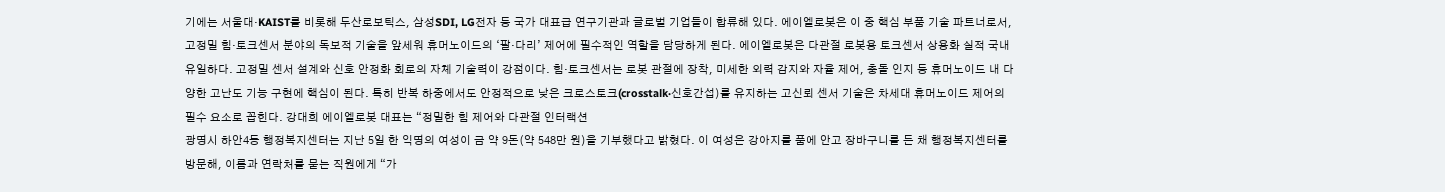기에는 서울대·KAIST를 비롯해 두산로보틱스, 삼성SDI, LG전자 등 국가 대표급 연구기관과 글로벌 기업들이 합류해 있다. 에이엘로봇은 이 중 핵심 부품 기술 파트너로서, 고정밀 힘·토크센서 분야의 독보적 기술을 앞세워 휴머노이드의 ‘팔·다리’ 제어에 필수적인 역할을 담당하게 된다. 에이엘로봇은 다관절 로봇용 토크센서 상용화 실적 국내 유일하다. 고정밀 센서 설계와 신호 안정화 회로의 자체 기술력이 강점이다. 힘·토크센서는 로봇 관절에 장착, 미세한 외력 감지와 자율 제어, 충돌 인지 등 휴머노이드 내 다양한 고난도 기능 구현에 핵심이 된다. 특히 반복 하중에서도 안정적으로 낮은 크로스토크(crosstalk·신호간섭)를 유지하는 고신뢰 센서 기술은 차세대 휴머노이드 제어의 필수 요소로 꼽힌다. 강대희 에이엘로봇 대표는 “정밀한 힘 제어와 다관절 인터랙션
광명시 하안4동 행정복지센터는 지난 5일 한 익명의 여성이 금 약 9돈(약 548만 원)을 기부했다고 밝혔다. 이 여성은 강아지를 품에 안고 장바구니를 든 채 행정복지센터를 방문해, 이름과 연락처를 묻는 직원에게 “가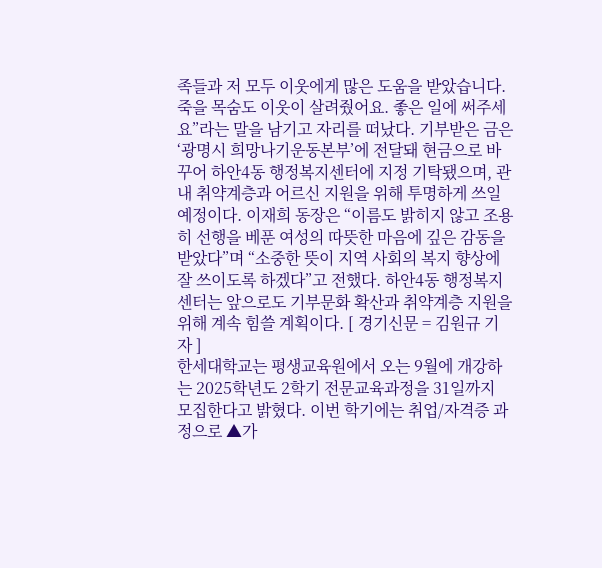족들과 저 모두 이웃에게 많은 도움을 받았습니다. 죽을 목숨도 이웃이 살려줬어요. 좋은 일에 써주세요”라는 말을 남기고 자리를 떠났다. 기부받은 금은 ‘광명시 희망나기운동본부’에 전달돼 현금으로 바꾸어 하안4동 행정복지센터에 지정 기탁됐으며, 관내 취약계층과 어르신 지원을 위해 투명하게 쓰일 예정이다. 이재희 동장은 “이름도 밝히지 않고 조용히 선행을 베푼 여성의 따뜻한 마음에 깊은 감동을 받았다”며 “소중한 뜻이 지역 사회의 복지 향상에 잘 쓰이도록 하겠다”고 전했다. 하안4동 행정복지센터는 앞으로도 기부문화 확산과 취약계층 지원을 위해 계속 힘쓸 계획이다. [ 경기신문 = 김원규 기자 ]
한세대학교는 평생교육원에서 오는 9월에 개강하는 2025학년도 2학기 전문교육과정을 31일까지 모집한다고 밝혔다. 이번 학기에는 취업/자격증 과정으로 ▲가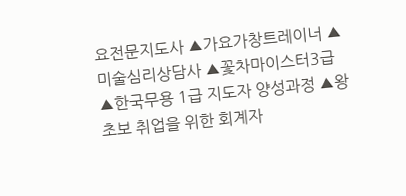요전문지도사 ▲가요가창트레이너 ▲미술심리상담사 ▲꽃차마이스터3급 ▲한국무용 1급 지도자 양성과정 ▲왕초보 취업을 위한 회계자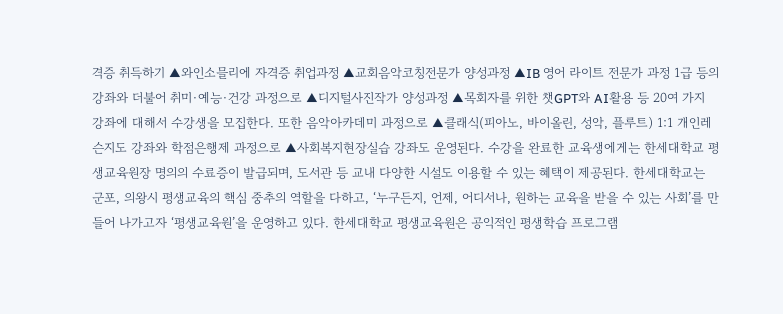격증 취득하기 ▲와인소믈리에 자격증 취업과정 ▲교회음악코칭전문가 양성과정 ▲IB 영어 라이트 전문가 과정 1급 등의 강좌와 더불어 취미·예능·건강 과정으로 ▲디지털사진작가 양성과정 ▲목회자를 위한 챗GPT와 AI활용 등 20여 가지 강좌에 대해서 수강생을 모집한다. 또한 음악아카데미 과정으로 ▲클래식(피아노, 바이올린, 성악, 플루트) 1:1 개인레슨지도 강좌와 학점은행제 과정으로 ▲사회복지현장실습 강좌도 운영된다. 수강을 완료한 교육생에게는 한세대학교 평생교육원장 명의의 수료증이 발급되며, 도서관 등 교내 다양한 시설도 이용할 수 있는 혜택이 제공된다. 한세대학교는 군포, 의왕시 평생교육의 핵심 중추의 역할을 다하고, ‘누구든지, 언제, 어디서나, 원하는 교육을 받을 수 있는 사회’를 만들어 나가고자 ‘평생교육원’을 운영하고 있다. 한세대학교 평생교육원은 공익적인 평생학습 프로그램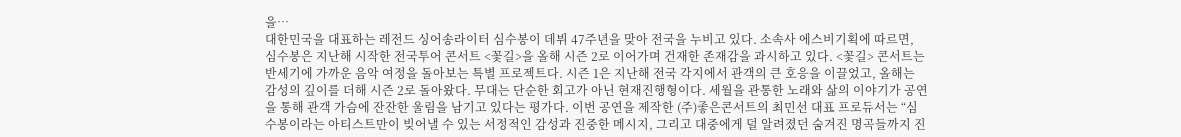을…
대한민국을 대표하는 레전드 싱어송라이터 심수봉이 데뷔 47주년을 맞아 전국을 누비고 있다. 소속사 에스비기획에 따르면, 심수봉은 지난해 시작한 전국투어 콘서트 <꽃길>을 올해 시즌 2로 이어가며 건재한 존재감을 과시하고 있다. <꽃길> 콘서트는 반세기에 가까운 음악 여정을 돌아보는 특별 프로젝트다. 시즌 1은 지난해 전국 각지에서 관객의 큰 호응을 이끌었고, 올해는 감성의 깊이를 더해 시즌 2로 돌아왔다. 무대는 단순한 회고가 아닌 현재진행형이다. 세월을 관통한 노래와 삶의 이야기가 공연을 통해 관객 가슴에 잔잔한 울림을 남기고 있다는 평가다. 이번 공연을 제작한 (주)좋은콘서트의 최민선 대표 프로듀서는 “심수봉이라는 아티스트만이 빚어낼 수 있는 서정적인 감성과 진중한 메시지, 그리고 대중에게 덜 알려졌던 숨겨진 명곡들까지 진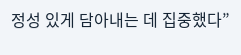정성 있게 담아내는 데 집중했다”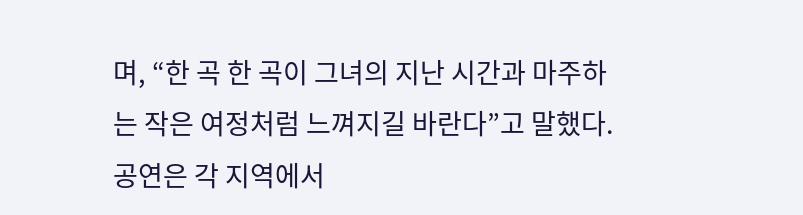며, “한 곡 한 곡이 그녀의 지난 시간과 마주하는 작은 여정처럼 느껴지길 바란다”고 말했다. 공연은 각 지역에서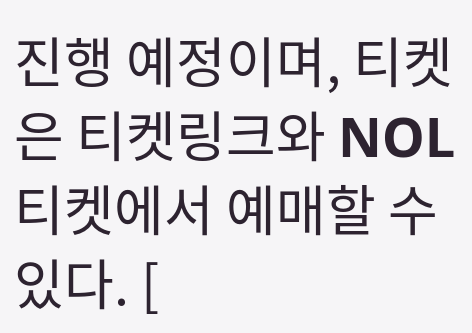진행 예정이며, 티켓은 티켓링크와 NOL티켓에서 예매할 수 있다. [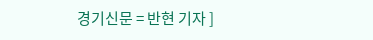경기신문 = 반현 기자 ]